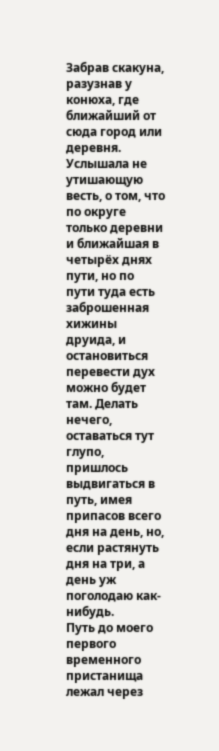Забрав скакуна, разузнав у конюха, где ближайший от сюда город или деревня. Услышала не утишающую весть, о том, что по округе только деревни и ближайшая в четырёх днях пути, но по пути туда есть заброшенная хижины друида, и остановиться перевести дух можно будет там. Делать нечего, оставаться тут глупо, пришлось выдвигаться в путь, имея припасов всего дня на день, но, если растянуть дня на три, а день уж поголодаю как-нибудь.
Путь до моего первого временного пристанища лежал через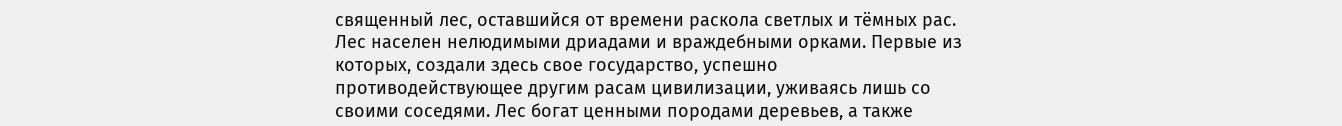священный лес, оставшийся от времени раскола светлых и тёмных рас. Лес населен нелюдимыми дриадами и враждебными орками. Первые из которых, создали здесь свое государство, успешно противодействующее другим расам цивилизации, уживаясь лишь со своими соседями. Лес богат ценными породами деревьев, а также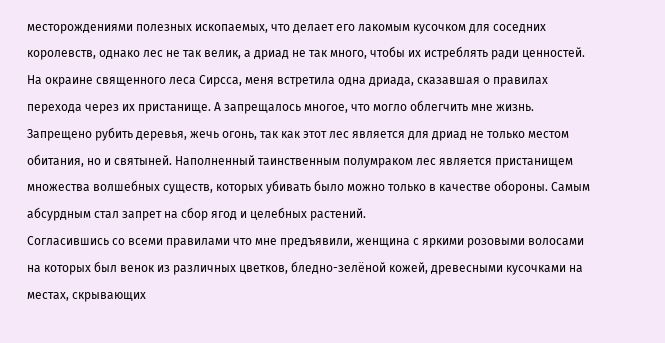месторождениями полезных ископаемых, что делает его лакомым кусочком для соседних королевств, однако лес не так велик, а дриад не так много, чтобы их истреблять ради ценностей.
На окраине священного леса Сирсса, меня встретила одна дриада, сказавшая о правилах перехода через их пристанище. А запрещалось многое, что могло облегчить мне жизнь.
Запрещено рубить деревья, жечь огонь, так как этот лес является для дриад не только местом обитания, но и святыней. Наполненный таинственным полумраком лес является пристанищем множества волшебных существ, которых убивать было можно только в качестве обороны. Самым абсурдным стал запрет на сбор ягод и целебных растений.
Согласившись со всеми правилами что мне предъявили, женщина с яркими розовыми волосами на которых был венок из различных цветков, бледно-зелёной кожей, древесными кусочками на местах, скрывающих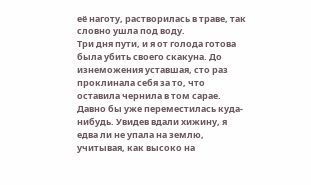её наготу, растворилась в траве, так словно ушла под воду.
Три дня пути, и я от голода готова была убить своего скакуна. До изнеможения уставшая, сто раз проклинала себя за то, что оставила чернила в том сарае. Давно бы уже переместилась куда-нибудь. Увидев вдали хижину, я едва ли не упала на землю, учитывая, как высоко на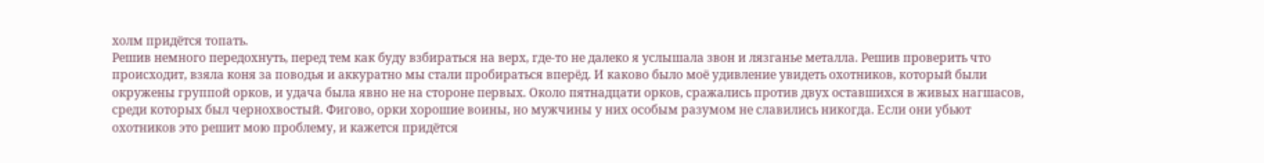холм придётся топать.
Решив немного передохнуть, перед тем как буду взбираться на верх, где-то не далеко я услышала звон и лязганье металла. Решив проверить что происходит, взяла коня за поводья и аккуратно мы стали пробираться вперёд. И каково было моё удивление увидеть охотников, который были окружены группой орков, и удача была явно не на стороне первых. Около пятнадцати орков, сражались против двух оставшихся в живых нагшасов, среди которых был чернохвостый. Фигово, орки хорошие воины, но мужчины у них особым разумом не славились никогда. Если они убьют охотников это решит мою проблему, и кажется придётся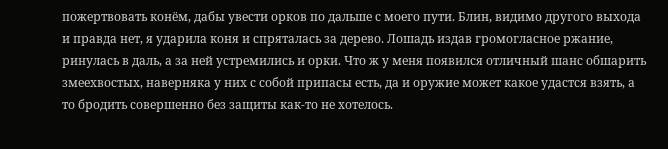пожертвовать конём, дабы увести орков по дальше с моего пути. Блин, видимо другого выхода и правда нет, я ударила коня и спряталась за дерево. Лошадь издав громогласное ржание, ринулась в даль, а за ней устремились и орки. Что ж у меня появился отличный шанс обшарить змеехвостых, наверняка у них с собой припасы есть, да и оружие может какое удастся взять, а то бродить совершенно без защиты как-то не хотелось.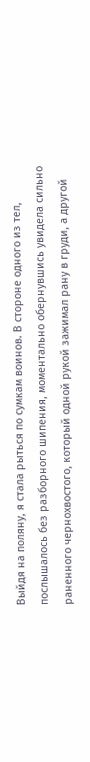Выйдя на поляну, я стала рыться по сумкам воинов. В стороне одного из тел, послышалось без разборного шипения, моментально обернувшись увидела сильно раненного чернохвостого, который одной рукой зажимал рану в груди, а другой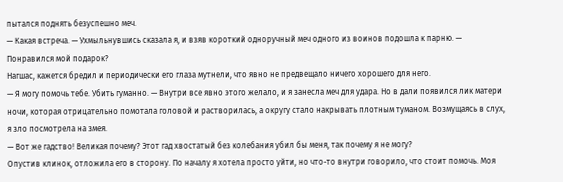пытался поднять безуспешно меч.
— Какая встреча. — Ухмыльнувшись сказала я, и взяв короткий одноручный меч одного из воинов подошла к парню. — Понравился мой подарок?
Нагшас, кажется бредил и периодически его глаза мутнели, что явно не предвещало ничего хорошего для него.
— Я могу помочь тебе. Убить гуманно. — Внутри все явно этого желало, и я занесла меч для удара. Но в дали появился лик матери ночи, которая отрицательно помотала головой и растворилась, а округу стало накрывать плотным туманом. Возмущаясь в слух, я зло посмотрела на змея.
— Вот же гадство! Великая почему? Этот гад хвостатый без колебания убил бы меня, так почему я не могу?
Опустив клинок, отложила его в сторону. По началу я хотела просто уйти, но что-то внутри говорило, что стоит помочь. Моя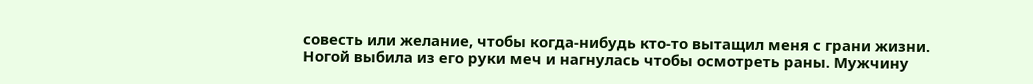совесть или желание, чтобы когда-нибудь кто-то вытащил меня с грани жизни.
Ногой выбила из его руки меч и нагнулась чтобы осмотреть раны. Мужчину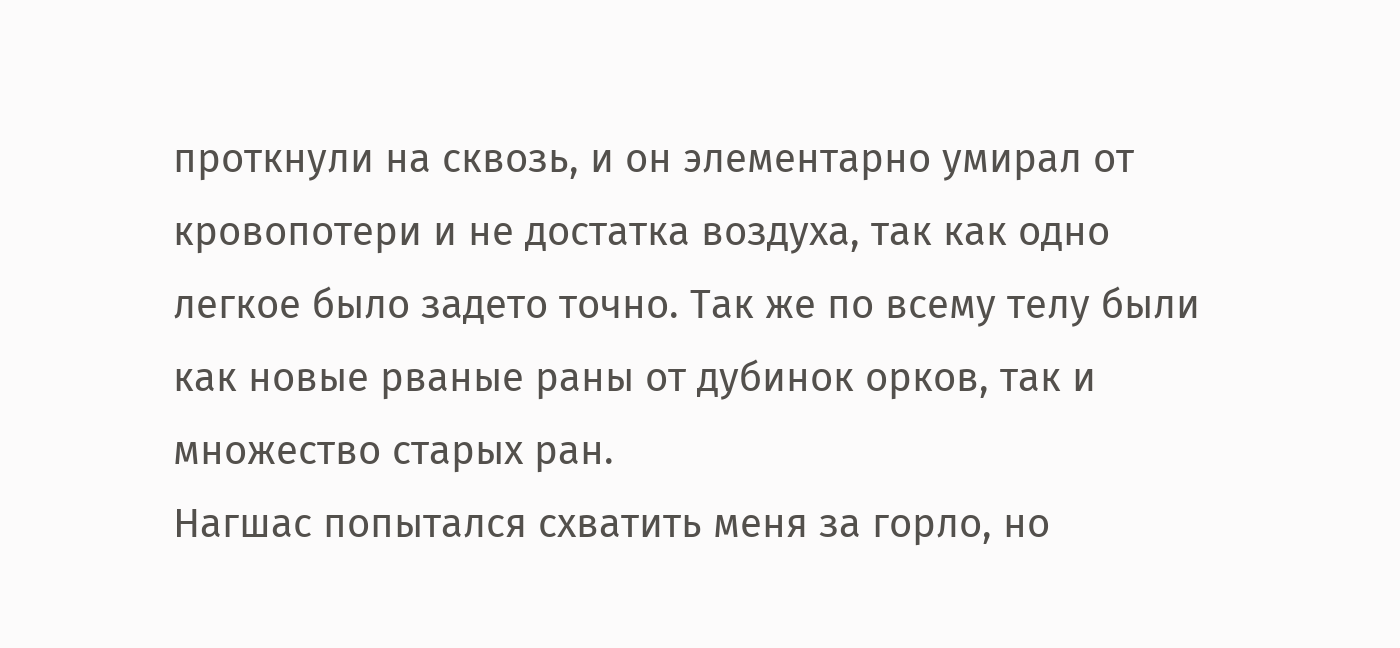проткнули на сквозь, и он элементарно умирал от кровопотери и не достатка воздуха, так как одно легкое было задето точно. Так же по всему телу были как новые рваные раны от дубинок орков, так и множество старых ран.
Нагшас попытался схватить меня за горло, но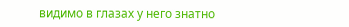видимо в глазах у него знатно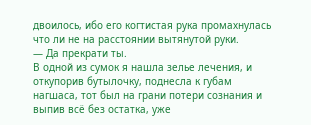двоилось, ибо его когтистая рука промахнулась что ли не на расстоянии вытянутой руки.
— Да прекрати ты.
В одной из сумок я нашла зелье лечения, и откупорив бутылочку, поднесла к губам нагшаса, тот был на грани потери сознания и выпив всё без остатка, уже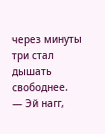через минуты три стал дышать свободнее.
— Эй нагг,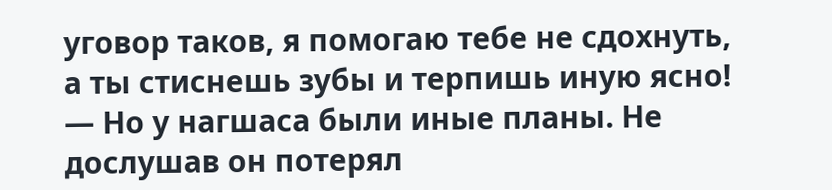уговор таков, я помогаю тебе не сдохнуть, а ты стиснешь зубы и терпишь иную ясно! — Но у нагшаса были иные планы. Не дослушав он потерял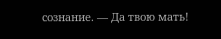сознание. — Да твою мать!